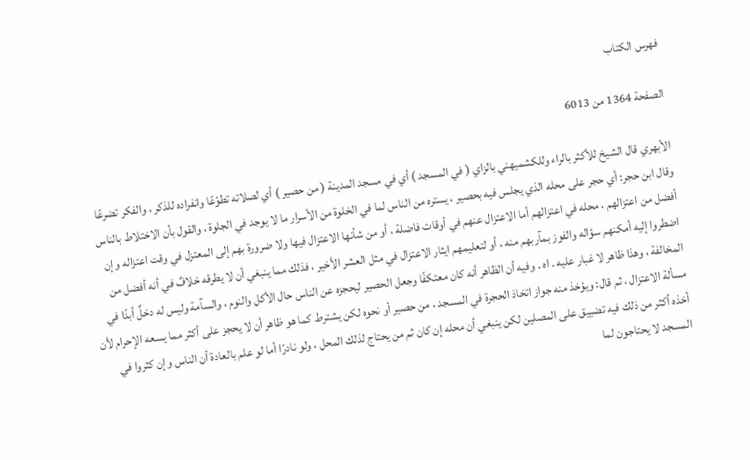فهرس الكتاب

الصفحة 1364 من 6013

الأبهري قال الشيخ للأكثر بالراء وللكشميهني بالزاي ( في المسجد ) أي في مسجد المدينة ( من حصير ) أي لصلاته تطوّعًا وانفراده للذكر ، والفكر تضرعًا وقال ابن حجر: أي حجر على محله الذي يجلس فيه بحصير ، يستره من الناس لما في الخلوة من الأسرار ما لا يوجد في الجلوة ، والقول بأن الاختلاط بالناس أفضل من اعتزالهم ، محله في اعتزالهم أما الاعتزال عنهم في أوقات فاضلة ، أو من شأنها الاعتزال فيها ولا ضرورة بهم إلى المعتزل في وقت اعتزاله وإن اضطروا إليه أمكنهم سؤاله والفوز بمآربهم منه ، أو لتعليمهم ايثار الاعتزال في مثل العشر الأخير ، فذلك مما ينبغي أن لا يطرقه خلافٌ في أنه أفضل من المخالفة ، وهذا ظاهر لا غبار عليه . اه . وفيه أن الظاهر أنه كان معتكفًا وجعل الحصير ليحجزه عن الناس حال الأكل والنوم ، والسآمة وليس له دخلٌ أبدًا في مسألة الاعتزال ، ثم قال: ويؤخذ منه جواز اتخاذ الحجرة في المسجد ، من حصير أو نحوه لكن يشترط كما هو ظاهر أن لا يحجز على أكثر مما يسعه الإحرام لأن أخذه أكثر من ذلك فيه تضييق على المصلين لكن ينبغي أن محله إن كان ثم من يحتاج لذلك المحل ، ولو نادرًا أما لو علم بالعادة أن الناس وإن كثروا في المسجد لا يحتاجون لما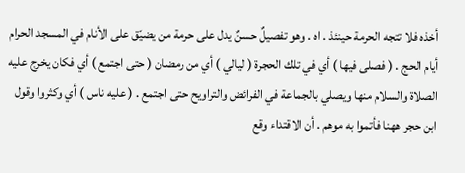أخذه فلا تتجه الحرمة حينئذ . اه . وهو تفصيلٌ حسنٌ يدل على حرمة من يضيّق على الأنام في المسجد الحرام أيام الحج . ( فصلى فيها ) أي في تلك الحجرة ( ليالي ) أي من رمضان ( حتى اجتمع ) أي فكان يخرج عليه الصلاة والسلام منها ويصلي بالجماعة في الفرائض والتراويح حتى اجتمع . ( عليه ناس ) أي وكثروا وقول ابن حجر ههنا فأتموا به موهم . أن الاقتداء وقع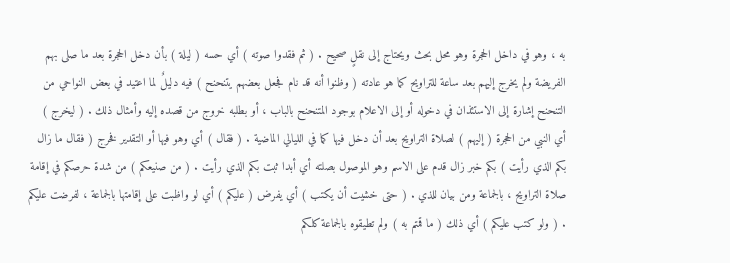به ، وهو في داخل الحجرة وهو محل بحث ويحتاج إلى نقلٍ صحيح . ( ثم فقدوا صوته ) أي حسه ( ليلة ) بأن دخل الحجرة بعد ما صلى بهم الفريضة ولم يخرج إليهم بعد ساعة للتراويح كما هو عادته ( وظنوا أنه قد نام فجعل بعضهم يتنحنح ) فيه دليلٌ لما اعتيد في بعض النواحي من التنحنح إشارة إلى الاستئذان في دخوله أو إلى الاعلام بوجود المتنحنح بالباب ، أو بطلبه خروج من قصده إليه وأمثال ذلك . ( ليخرج ) أي النبي من الحجرة ( إليهم ) لصلاة التراويح بعد أن دخل فيها كما في الليالي الماضية . ( فقال ) أي وهو فيها أو التقدير فخرج ( فقال ما زال بكم الذي رأيت ) بكم خبر زال قدم على الاسم وهو الموصول بصلته أي أبدا ثبت بكم الذي رأيت . ( من صنيعكم ) من شدة حرصكم في إقامة صلاة التراويح ، بالجماعة ومن بيان للذي . ( حتى خشيت أن يكتب ) أي يفرض ( عليكم ) أي لو واظبت على إقامتها بالجماعة ، لفرضت عليكم . ( ولو كتب عليكم ) أي ذلك ( ما قمتم به ) ولم تطيقوه بالجماعة كلكم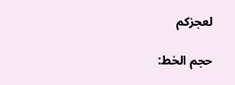لعجزكم

حجم الخط: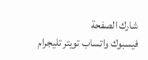شارك الصفحة
فيسبوك واتساب تويتر تليجرام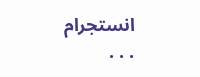انستجرام
. . .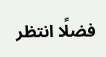فضلًا انتظر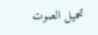تحميل الصوت